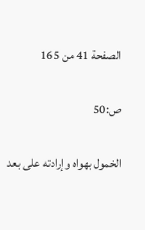الصفحة 41 من 165

ص:50

الخمول بهواه وإرادته على بعد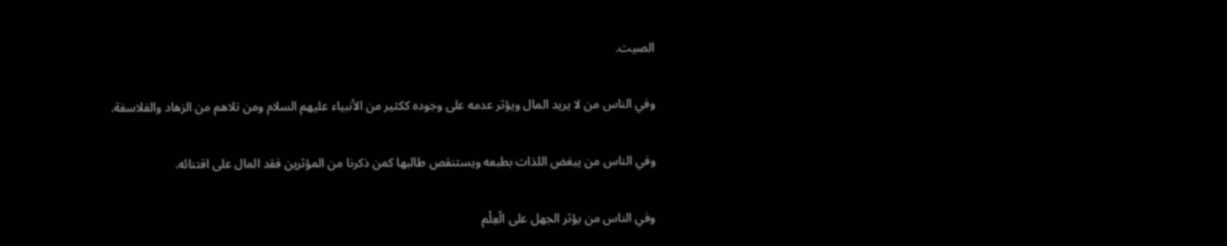الصيت.

وفي الناس من لا يريد المال ويؤثر عدمه على وجوده ككثير من الأنبياء عليهم السلام ومن تلاهم من الزهاد والفلاسفة.

وفي الناس من يبغض اللذات بطبعه ويستنقص طالبها كمن ذكرنا من المؤثرين فقد المال على اقتنائه.

وفي الناس من يؤثر الجهل على الْعِلْم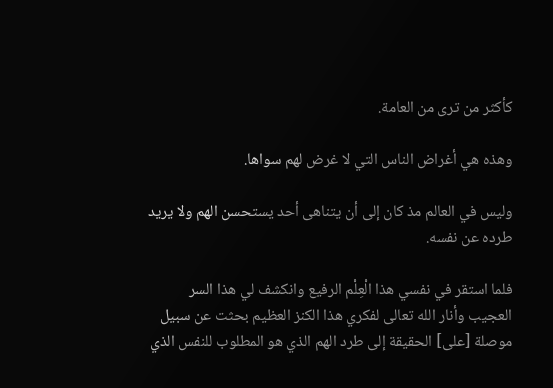كأكثر من ترى من العامة.

وهذه هي أغراض الناس التي لا غرض لهم سواها.

وليس في العالم مذ كان إلى أن يتناهى أحد يستحسن الهم ولا يريد طرده عن نفسه.

فلما استقر في نفسي هذا الْعِلْم الرفيع وانكشف لي هذا السر العجيب وأنار الله تعالى لفكري هذا الكنز العظيم بحثت عن سبيل موصلة [على] الحقيقة إلى طرد الهم الذي هو المطلوب للنفس الذي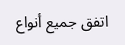اتفق جميع أنواع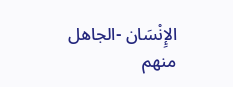الإِنْسَان -الجاهل منهم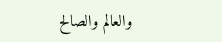والعالم والصالح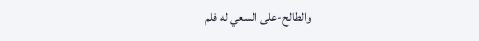والطالح-على السعي له فلم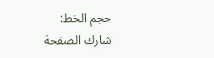حجم الخط:
شارك الصفحة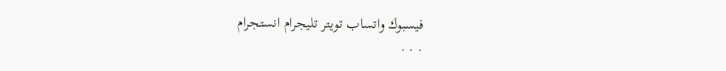فيسبوك واتساب تويتر تليجرام انستجرام
. . .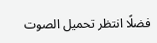فضلًا انتظر تحميل الصوت